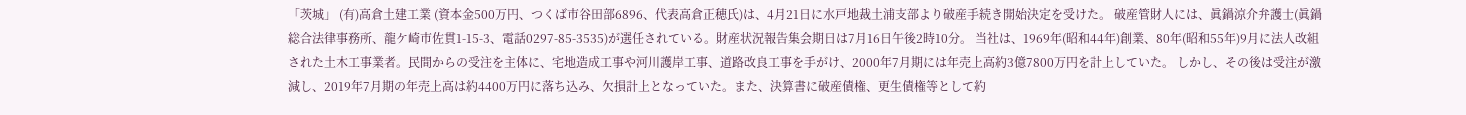「茨城」 (有)高倉土建工業 (資本金500万円、つくば市谷田部6896、代表高倉正穂氏)は、4月21日に水戸地裁土浦支部より破産手続き開始決定を受けた。 破産管財人には、眞鍋涼介弁護士(眞鍋総合法律事務所、龍ケ崎市佐貫1-15-3、電話0297-85-3535)が選任されている。財産状況報告集会期日は7月16日午後2時10分。 当社は、1969年(昭和44年)創業、80年(昭和55年)9月に法人改組された土木工事業者。民間からの受注を主体に、宅地造成工事や河川護岸工事、道路改良工事を手がけ、2000年7月期には年売上高約3億7800万円を計上していた。 しかし、その後は受注が激減し、2019年7月期の年売上高は約4400万円に落ち込み、欠損計上となっていた。また、決算書に破産債権、更生債権等として約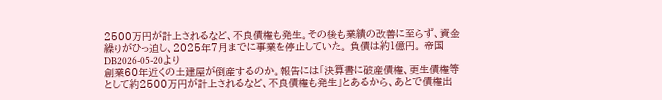2500万円が計上されるなど、不良債権も発生。その後も業績の改善に至らず、資金繰りがひっ迫し、2025年7月までに事業を停止していた。 負債は約1億円。 帝国DB2026-05-20より
創業60年近くの土建屋が倒産するのか。報告には「決算書に破産債権、更生債権等として約2500万円が計上されるなど、不良債権も発生」とあるから、あとで債権出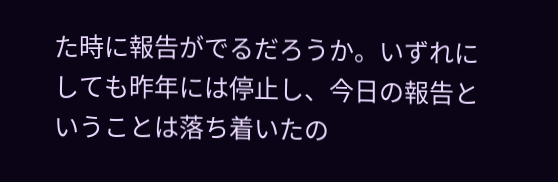た時に報告がでるだろうか。いずれにしても昨年には停止し、今日の報告ということは落ち着いたの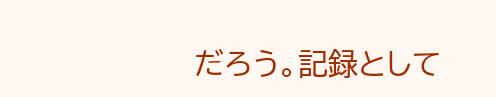だろう。記録として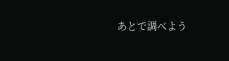あとで調べよう